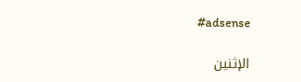#adsense

الإثنين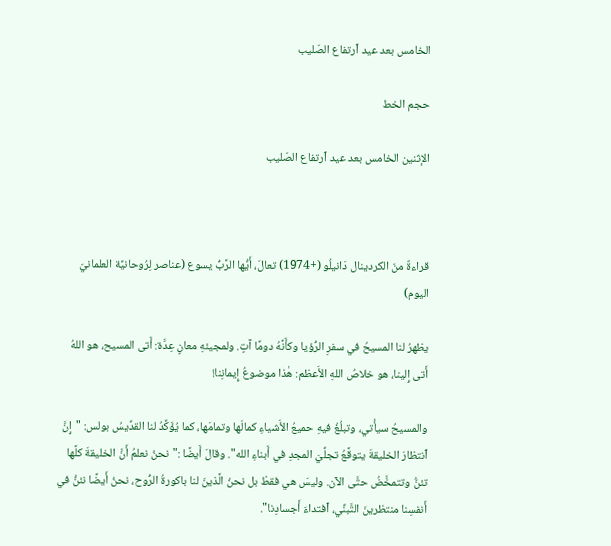الخامس بعد عيد ٱرتفاع الصّليب

حجم الخط

الإثنين الخامس بعد عيد ٱرتفاع الصّليب



قراءةٌ منَ الكردينال دَانيلُو (+1974) تعالَ، أَيُّها الرَّبُّ يسوع (عناصر لِرُوحانيَّة العلمانيّ اليوم)

يظهرُ لنا المسيحُ في سفرِ الرُّؤيا وكأَنَّهُ دومًا آتٍ. ولمجيئهِ معانٍ عِدَّة: أَتى المسيح، هو اللهُ أَتى إِلينا، هو خلاصُ اللهِ الأَعظم: هٰذا موضوعُ إِيمانِنا!

والمسيحُ سيأْتي، وتبلُغُ فيهِ حميعُ الأَشياءِ كمالَها وتمامَها، كما يُؤَكِّدُ لنا القدِّيسُ بولس: "إِنَّ ٱنتظارَ الخليقةَ يتوقَّعُ تجلِّيَ المجدِ في أَبناءِ الله". وقالَ أَيضًا :"نحنُ نعلمُ أَنَّ الخليقةَ كلَّها تئنُّ وتتمخَّضُ حتَّى الآن. وليسَ هي فقطْ بل نحنُ الَّذينَ لنا باكورةُ الرُّوح، نحنُ أَيضًا نئنُّ في أَنفسِنا منتظرينَ التَّبنِّي، ٱفتداءَ أَجسادِنا".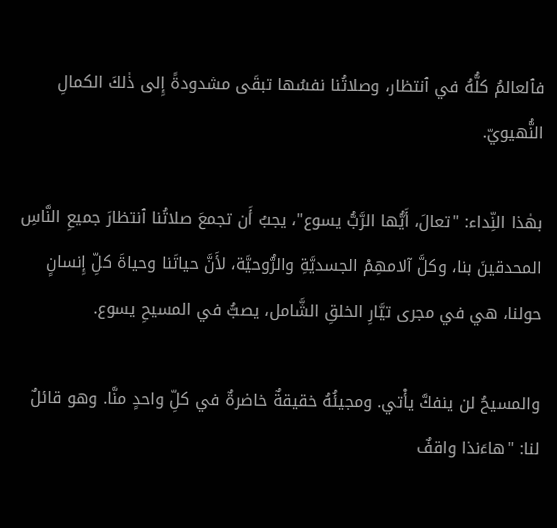فٱلعالمُ كلُّهُ في ٱنتظار، وصلاتُنا نفسُها تبقَى مشدودةً إِلى ذٰلكَ الكمالِ النُّهيويّ.

بهٰذا النِّداء: "تعالَ، أَيُّها الرَّبُّ يسوع"، يجبُ أَن تجمعَ صلاتُنا ٱنتظارَ جميعِ النَّاسِ المحدقينَ بنا، وكلَّ آلامهِمْ الجسديَّةِ والرُّوحيَّة، لأَنَّ حياتَنا وحياةَ كلِّ إِنسانٍ حولنا، هي في مجرى تيَّارِ الخلقِ الشَّامل، يصبُّ في المسيحِ يسوع.

والمسيحُ لن ينفكَّ يأْتي. ومجيئُهُ خقيقةٌ خاضرةٌ في كلِّ واحدٍ منَّا. وهو قائلٌ لنا: "هاءَنذا واقفٌ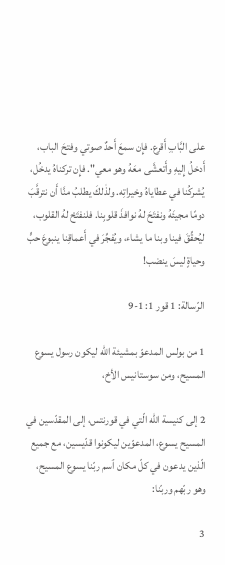على البَّابِ أَقرع. فإِن سمعَ أَحدٌ صوتي وفتحَ الباب، أَدخلُ إِليهِ وأَتعشَّى معَهُ وهو معي". فإِن تركناهُ يدخُل، يُشركُنا في عطاياهُ وخيراتِه. ولذٰلكَ يطلبُ منَّا أَن نترقَّبَ دومًا مجيئَهُ ونفتَحَ لهُ نوافذَ قلوبِنا. فلنفتَحْ لهُ القلوب، ليُحقِّقَ فينا وبنا ما يشاء، ويُفجِّرَ في أَعماقِنا ينبوعَ حبٍّ وحياةٍ ليسَ ينضب!

الرّسالة: 1 قور 1: 1-9

1 من بولس المدعوّ بمشيئة الله ليكون رسول يسوع المسيح، ومن سوستانيس الأخ،

2 إلى كنيسة الله الّتي في قورنتس، إلى المقدّسين في المسيح يسوع، المدعوّين ليكونوا قدّيسين، مع جميع الّذين يدعون في كلّ مكان ٱسم ربّنا يسوع المسيح، وهو ربّهم وربّنا:

3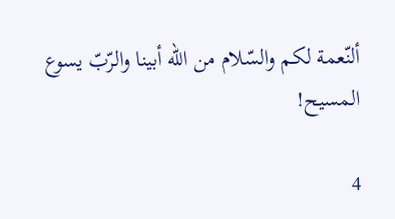ألنّعمة لكم والسّلام من الله أبينا والرّبّ يسوع المسيح!

4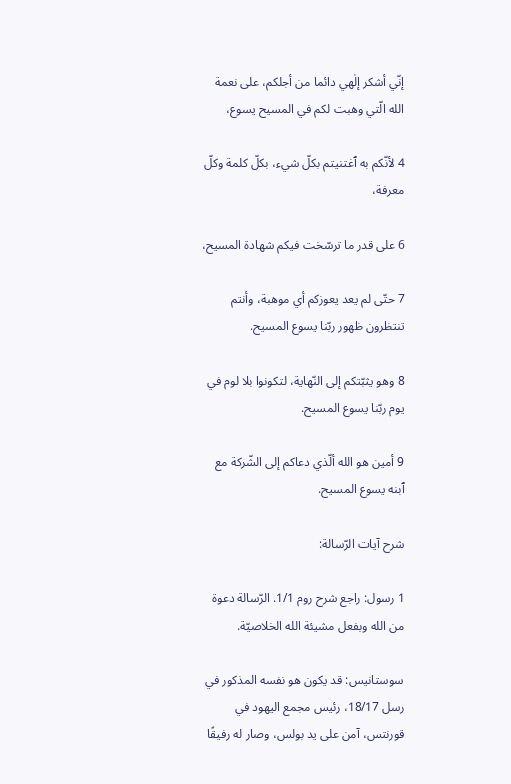إنّي أشكر إلٰهي دائما من أجلكم، على نعمة الله الّتي وهبت لكم في المسيح يسوع،

4 لأنّكم به ٱغتنيتم بكلّ شيء، بكلّ كلمة وكلّ معرفة،

6 على قدر ما ترسّخت فيكم شهادة المسيح،

7 حتّى لم يعد يعوزكم أي موهبة، وأنتم تنتظرون ظهور ربّنا يسوع المسيح.

8 وهو يثبّتكم إلى النّهاية، لتكونوا بلا لوم في يوم ربّنا يسوع المسيح.

9 أمين هو الله ألّذي دعاكم إلى الشّركة مع ٱبنه يسوع المسيح.

شرح آيات الرّسالة:

1 رسول: راجع شرح روم 1/1. الرّسالة دعوة من الله وبفعل مشيئة الله الخلاصيّة.

سوستانيس: قد يكون هو نفسه المذكور في رسل 18/17، رئيس مجمع اليهود في قورنتس، آمن على يد بولس، وصار له رفيقًا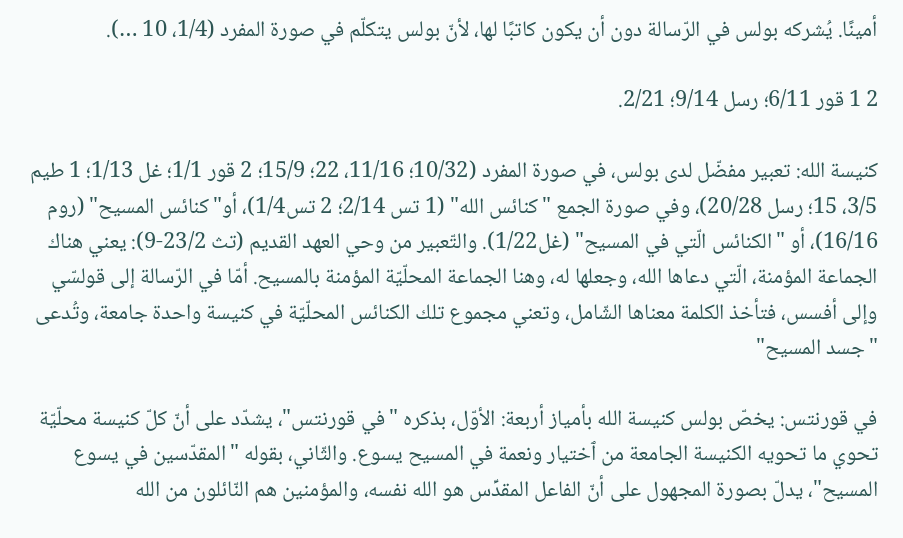أمينًا. يُشركه بولس في الرّسالة دون أن يكون كاتبًا لها، لأنّ بولس يتكلّم في صورة المفرد (1/4، 10 …).

2 1 قور 6/11؛ رسل 9/14؛ 2/21.

كنيسة الله: تعبير مفضّل لدى بولس، في صورة المفرد (10/32؛ 11/16، 22؛ 15/9؛ 2 قور 1/1؛ غل 1/13؛ 1 طيم 3/5، 15؛ رسل 20/28)، وفي صورة الجمع "كنائس الله" (1 تس 2/14؛ 2 تس1/4)، أو"كنائس المسيح" (روم 16/16)، أو "الكنائس الّتي في المسيح" (غل1/22). والتّعبير من وحي العهد القديم (تث 23/2-9): يعني هناك الجماعة المؤمنة، الّتي دعاها الله، وجعلها له، وهنا الجماعة المحلّيّة المؤمنة بالمسيح. أمّا في الرّسالة إلى قولسّي وإلى أفسس، فتأخذ الكلمة معناها الشّامل، وتعني مجموع تلك الكنائس المحلّيّة في كنيسة واحدة جامعة، وتُدعى "جسد المسيح"

في قورنتس: يخصّ بولس كنيسة الله بأمياز أربعة: الأوّل، بذكره "في قورنتس"، يشدّد على أنّ كلّ كنيسة محلّيّة تحوي ما تحويه الكنيسة الجامعة من ٱختيار ونعمة في المسيح يسوع. والثّاني، بقوله "المقدّسين في يسوع المسيح"، يدلّ بصورة المجهول على أنّ الفاعل المقدِّس هو الله نفسه، والمؤمنين هم النّائلون من الله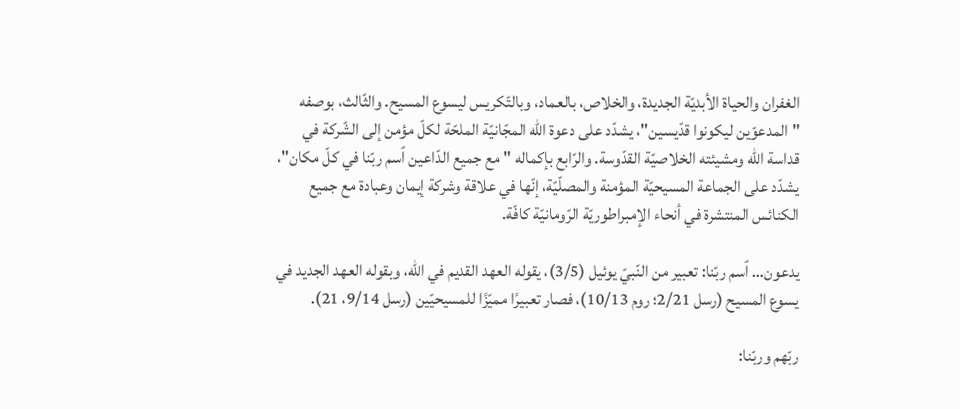الغفران والحياة الأبديّة الجديدة، والخلاص، بالعماد، وبالتّكريس ليسوع المسيح. والثّالث، بوصفه "المدعوّين ليكونوا قدّيسين"، يشدّد على دعوة الله المجّانيّة الملحّة لكلّ مؤمن إلى الشّركة في قداسة الله ومشيئته الخلاصيّة القدّوسة. والرّابع بإكماله "مع جميع الدّاعين ٱسم ربّنا في كلّ مكان"، يشدّد على الجماعة المسيحيّة المؤمنة والمصلّيّة، إنّها في علاقة وشركة إيمان وعبادة مع جميع الكنائس المنتشرة في أنحاء الإمبراطوريّة الرّومانيّة كافّة.

يدعون… ٱسم ربّنا: تعبير من النّبيّ يوئيل (3/5)، يقوله العهد القديم في الله، وبقوله العهد الجديد في يسوع المسيح (رسل 2/21؛ روم 10/13)، فصار تعبيرًا مميّزًا للمسيحيّين (رسل 9/14، 21).

ربّهم وربّنا: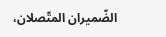الضّميران المتّصلان،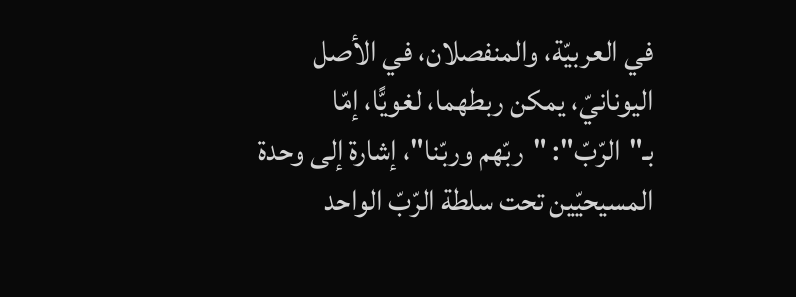في العربيّة، والمنفصلان، في الأصل اليونانيّ، يمكن ربطهما، لغويًّا، إمّا بـ"الرّبّ": "ربّهم وربّنا"، إشارة إلى وحدة المسيحيّين تحت سلطة الرّبّ الواحد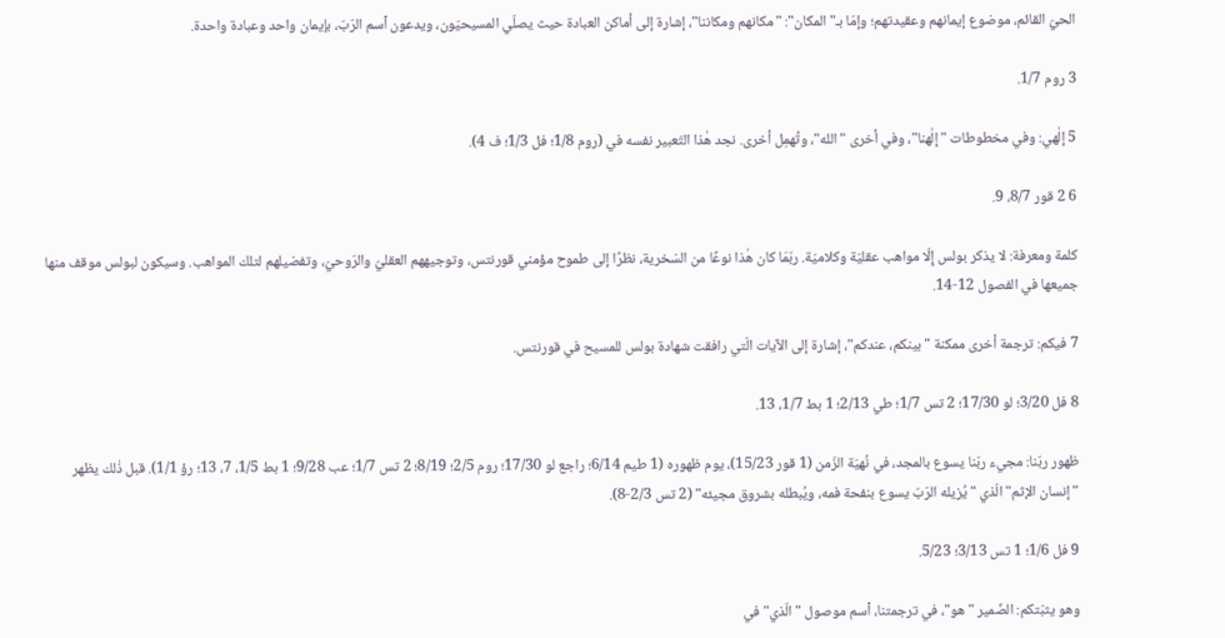الحيّ القائم، موضوع إيمانهم وعقيدتهم؛ وإمّا بـ"المكان": "مكانهم ومكاننا"، إشارة إلى أماكن العبادة حيث يصلّي المسيحيّون، ويدعون ٱسم الرّبّ، بإيمان واحد وعبادة واحدة.

3 روم 1/7.

5 إلٰهي: وفي مخطوطات "إلٰهنا"، وفي أخرى "الله"، وتُهمِل أخرى. نجد هٰذا التّعبير نفسه في (روم 1/8؛ فل 1/3؛ ف 4).

6 2 قور 8/7، 9.

كلمة ومعرفة: لا يذكر بولس إِلّا مواهب عقليّة وكلاميّة. ربّمَا كان هٰذا نوعًا من السّخرية، نظرًا إلى طموح مؤمني قورنتس، وتوجيههم العقليّ والرّوحيّ، وتفضيلهم لتلك المواهب. وسيكون لبولس موقف منها جميعها في الفصول 12-14.

7 فيكم: ترجمة أخرى ممكنة "بينكم، عندكم"، إشارة إلى الآيات الّتي رافقت شهادة بولس للمسيح في قورنتس.

8 فل 3/20؛ لو 17/30؛ 2 تس 1/7؛ طي 2/13؛ 1 بط 1/7، 13.

ظهور ربّنا: مجيء ربّنا يسوع بالمجد، في نُهيَة الزّمن (1 قور 15/23)، يوم ظهوره (1 طيم 6/14؛ راجع لو 17/30؛ روم 2/5؛ 8/19؛ 2 تس 1/7؛ عب 9/28؛ 1 بط 1/5، 7، 13؛ رؤ 1/1). قبل ذٰلك يظهر "إنسان الإثم" الّذي "يُزيله الرّبّ يسوع بنفحة فمه، ويُبطله بشروق مجيئه" (2 تس 2/3-8).

9 فل 1/6؛ 1 تس 3/13؛ 5/23.

وهو يثبّتكم: الضّمير "هو"، في ترجمتنا، ٱسم موصول "الّذي" في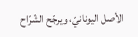الأصل اليونانيّ، ويرجّح الشّرّاح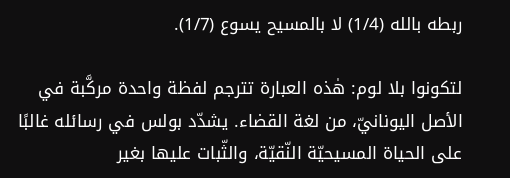ربطه بالله (1/4) لا بالمسيح يسوع (1/7).

لتكونوا بلا لوم: هٰذه العبارة تترجم لفظة واحدة مركَّبة في الأصل اليونانيّ، من لغة القضاء. يشدّد بولس في رسائله غالبًا على الحياة المسيحيّة النّقيّة، والثّبات عليها بغير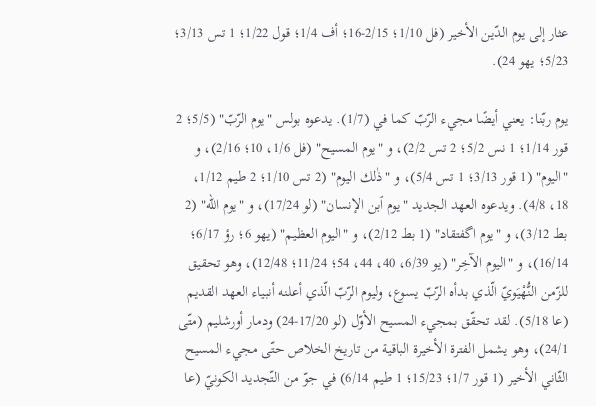عثار إلى يوم الدّين الأخير (فل 1/10؛ 2/15-16؛ أف 1/4؛ قول 1/22؛ 1 تس 3/13؛ 5/23؛ يهو 24).

يوم ربّنا: يعني أيضًا مجيء الرّبّ كما في (1/7). يدعوه بولس "يوم الرّبّ" (5/5؛ 2 قور 1/14؛ 1 نس 5/2؛ 2 تس 2/2)، و "يوم المسيح" (فل 1/6، 10؛ 2/16)، و "اليوم" (1 قور 3/13؛ 1 تس 5/4)، و "ذٰلك اليوم" (2 تس 1/10؛ 2 طيم 1/12، 18، 4/8). ويدعوه العهد الجديد "يوم ٱبن الإنسان" (لو 17/24)، و "يوم الله" (2 بط 3/12)، و "يوم اگفتقاد" (1 بط 2/12)، و "اليوم العظيم" (يهو 6؛ رؤ 6/17؛ 16/14)، و "اليوم الآخِر" (يو 6/39، 40، 44، 54؛ 11/24؛ 12/48)، وهو تحقيق للزّمن النُّهْيَويّ الّذي بدأه الرّبّ يسوع، وليوم الرّبّ الّذي أعلنه أنبياء العهد القديم (عا 5/18). لقد تحقّق بمجيء المسيح الأوّل (لو 17/20-24) ودمار أورشليم (متّى 24/1)، وهو يشمل الفترة الأخيرة الباقية من تاريخ الخلاص حتّى مجيء المسيح الثّاني الأخير (1 قور 1/7؛ 15/23؛ 1 طيم 6/14) في جوّ من التّجديد الكونيّ (عا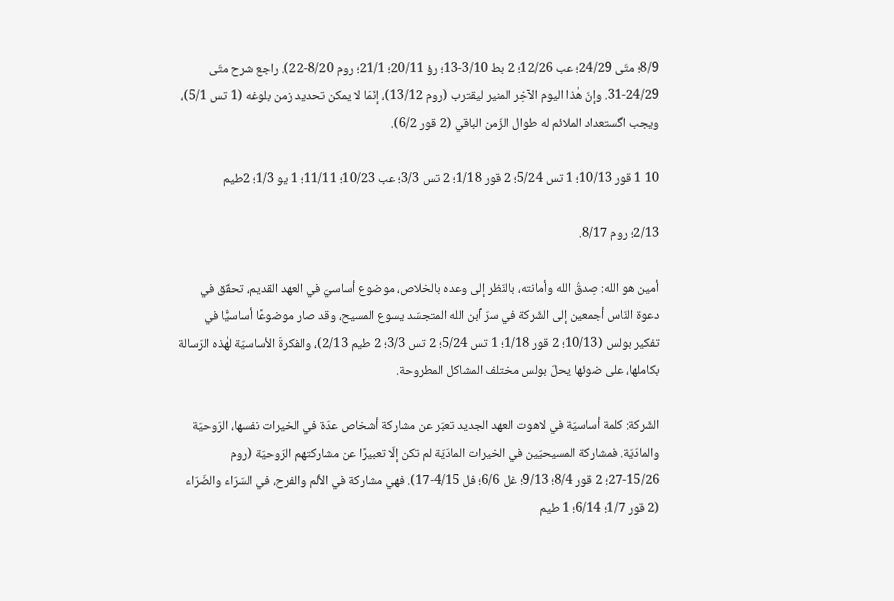8/9؛ متّى 24/29؛ عب 12/26؛ 2 بط 3/10-13؛ رؤ 20/11؛ 21/1؛ روم 8/20-22). راجع شرح متّى 24/29-31. وإنّ هٰذا اليوم الآخِر المنير ليقترب (روم 13/12)، إنّمَا لا يمكن تحديد زمن بلوغه (1 تس 5/1)، ويجب اگستعداد الملائم له طوال الزّمن الباقي (2 قور 6/2).

10 1 قور 10/13؛ 1 تس 5/24؛ 2 قور 1/18؛ 2 تس 3/3؛ عب 10/23؛ 11/11؛ 1 يو 1/3؛ 2طيم

2/13؛ روم 8/17.

أمين هو الله: صِدقُ الله وأمانته، بالنّظر إلى وعده بالخلاص، موضوع أساسيّ في العهد القديم، تحقّق في دعوة النّاس أجمعين إلى الشّركة في سرّ ٱبن الله المتجسّد يسوع المسيح، وقد صار موضوعًا أساسيًّا في تفكير بولس (10/13؛ 2 قور 1/18؛ 1 تس 5/24؛ 2 تس 3/3؛ 2 طيم 2/13)، والفكرةَ الأساسيّة لهٰذه الرّسالة بكاملها، على ضوئها يحلّ بولس مختلف المشاكل المطروحة.

الشّركة: كلمة أساسيّة في لاهوت العهد الجديد تعبّر عن مشاركة أشخاص عدّة في الخيرات نفسها، الرّوحيّة والمادّيّة. فمشاركة المسيحيّين في الخيرات المادّيّة لم تكن إلّا تعبيرًا عن مشاركتهم الرّوحيّة (روم 15/26-27؛ 2 قور 8/4؛ 9/13؛ غل 6/6؛ فل 4/15-17). فهي مشاركة في الألم والفرح، في السّرّاء والضّرّاء (2 قور 1/7؛ 6/14؛ 1 طيم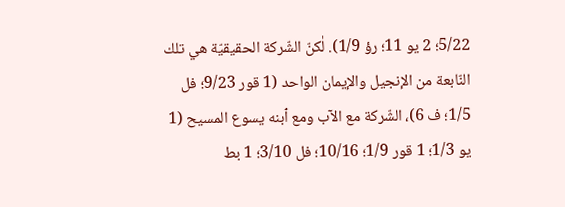5/22؛ 2 يو 11؛ رؤ 1/9). لٰكنّ الشّركة الحقيقيّة هي تلك النّابعة من الإنجيل والإيمان الواحد (1 قور 9/23؛ فل 1/5؛ ف 6)، الشّركة مع الآب ومع ٱبنه يسوع المسيح (1 يو 1/3؛ 1 قور 1/9؛ 10/16؛ فل 3/10؛ 1 بط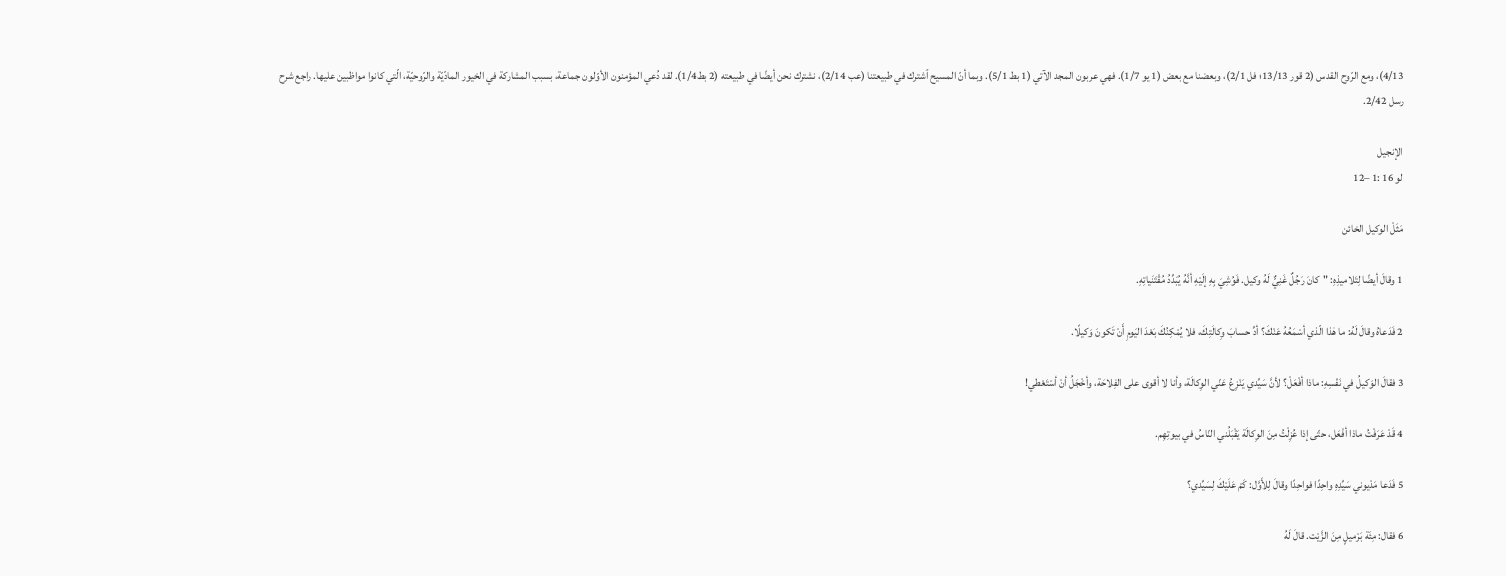4/13)، ومع الرّوح القدس (2 قور 13/13؛ فل 2/1)، وبعضنا مع بعض (1 يو 1/7). فهي عربون المجد الآتي (1 بط 5/1). وبما أنّ المسيح ٱشترك في طبيعتنا (عب 2/14)، نشترك نحن أيضًا في طبيعته (2 بط1/4). لقد دُعي المؤمنون الأوّلون جماعة، بسبب المشاركة في الخيور المادّيّة والرّوحيّة، الّتي كانوا مواظبين عليها. راجع شرح رسل 2/42.

الإنجيل
لو 16 :1 –12

مَثَلْ الوكيل الخائن

1 وقالَ أيضًا لِتَلاميذِهِ: "كانَ رَجُلٌ غَنِيٌّ لَهُ وكيل. فَوُشِيَ بِهِ إلَيْهِ أنَّهُ يُبَدِّدُ مُقْتَنَياتِهِ.

2 فَدَعاهُ وقالَ لَهُ: ما هٰذا الّذي أسْمَعُهُ عَنْكَ؟ أدِّ حسابَ وِكالَتِكَ، فلا يُمْكِنُكَ بَعْدَ اليَومِ أَنْ تَكونَ وَكيلًا.

3 فقالَ الوَكيلُ في نَفْسِهِ: ماذا أفْعَلْ؟ لأنَّ سَيِّدي يَنْزِعُ عَنّي الوِكالَة، وأنا لا أقوى على الفِلاحَة، وأخْجَلُ أنْ أسْتَعْطي!

4 قَدْ عَرَفْتُ ماذا أفْعَل، حتّى إذا عُزِلْتُ مِنَ الوِكالَة يَقْبَلُني النّاسُ في بيوتِهِم.

5 فَدَعا مَدْيوني سَيِّدِهِ واحِدًا فواحِدًا وقالَ لِلأَوَّل: كَمْ عَلَيْكَ لِسَيِّدي؟

6 فقال: مِئَة بَرْميلٍ مِنَ الزَّيْت. قالَ لَهُ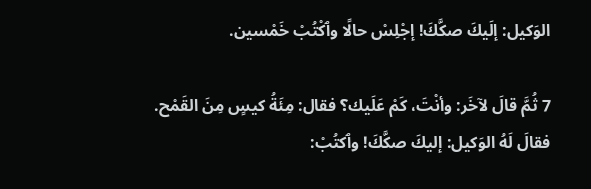الوَكيل: إلَيكَ صكَّكَ! إجْلِسْ حالًا وٱكْتُبْ خَمْسين.

7 ثُمَّ قالَ لآخَر: وأنْتَ، كَمْ عَلَيك؟ فقال: مِئَةُ كيسٍ مِنَ القَمْح. فقالَ لَهُ الوَكيل: إليكَ صكَّكَ! وٱكتُبْ: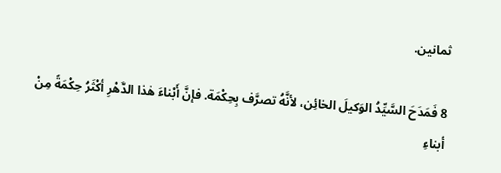ثمانين.

8 فَمَدَحَ السَّيِّدُ الوَكيلَ الخائِن، لأنَّهُ تصرَّف بِحِكْمَة. فإنَّ أَبْناءَ هٰذا الدَّهْرِ أكْثَرُ حِكْمَةً مِنْ أبناءِ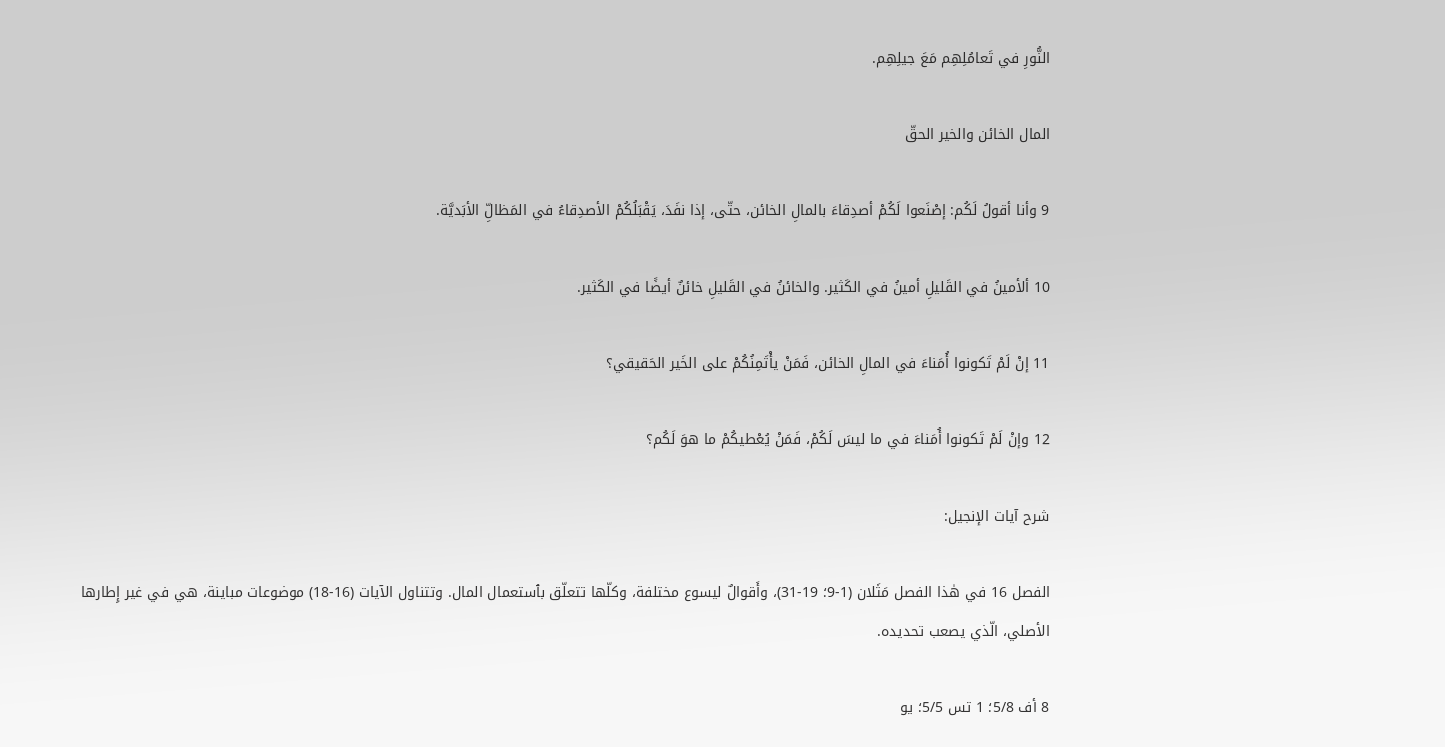النُّورِ في تَعامُلِهِم مَعَ جيلِهِم.

المال الخائن والخير الحقّ

9 وأنا أقولُ لَكُم: إصْنَعوا لَكُمْ أصدِقاءَ بالمالِ الخائن، حتّى، إذا نفَدَ، يَقْبَلُكُمْ الأصدِقاءُ في المَظالِّ الأبَديَّة.

10 ألأمينُ في القَليلِ أمينُ في الكَثير. والخائنُ في القَليلِ خائنٌ أيضًا في الكَثير.

11 إنْ لَمْ تَكونوا أُمَناءَ في المالِ الخائن، فَمَنْ يأْتَمِنُكُمْ على الخَير الحَقيقي؟

12 وإنْ لَمْ تَكونوا أُمَناءَ في ما ليسَ لَكُمْ، فَمَنْ يُعْطيكُمْ ما هوَ لَكُم؟

شرح آيات الإنجيل:

الفصل 16 في هٰذا الفصل مَثَلان (1-9؛ 19-31)، وأَقوالٌ ليسوع مختلفة، وكلّها تتعلّق بٱستعمال المال. وتتناول الآيات (16-18) موضوعات مباينة، هي في غير إِطارها الأصلي، الّذي يصعب تحديده.

8 أف 5/8؛ 1 تس 5/5؛ يو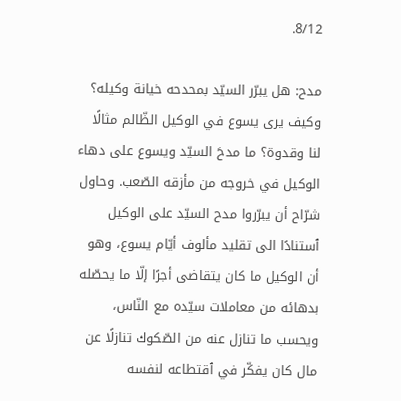8/12.

مدح: هل يبرّر السيّد بمحدحه خيانة وكيله؟ وكيف يرى يسوع في الوكيل الظّالم مثالًا لنا وقدوة؟ ما مدحَ السيّد ويسوع على دهاء الوكيل في خروجه من مأزقه الصّعب. وحاول شرّاح أن يبرّروا مدح السيّد على الوكيل ٱستنادًا الى تقليد مألوف أيّام يسوع، وهو أن الوكيل ما كان يتقاضى أجرًا إلّا ما يحصّله بدهائه من معاملات سيّده مع النّاس، ويحسب ما تنازل عنه من الصّكوك تنازلًا عن مال كان يفكّر في ٱقتطاعه لنفسه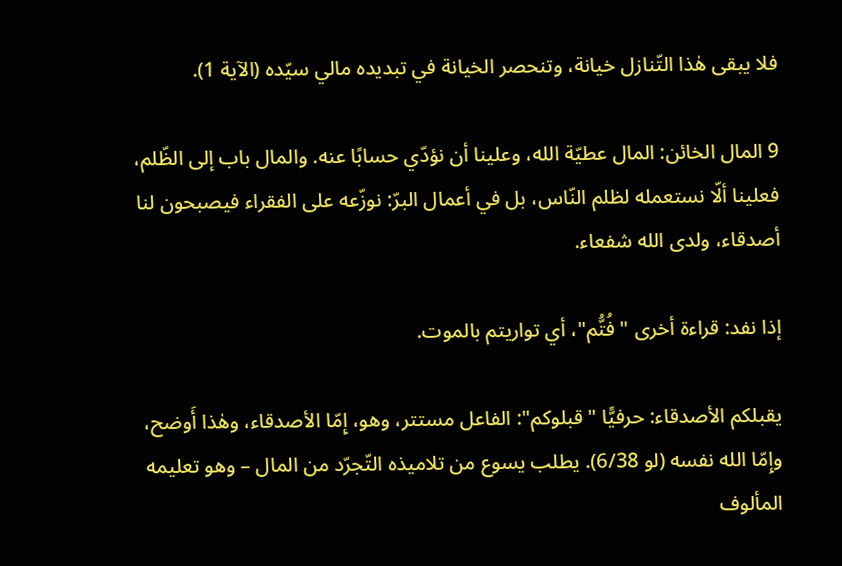فلا يبقى هٰذا التّنازل خيانة، وتنحصر الخيانة في تبديده مالي سيّده (الآية 1).

9 المال الخائن: المال عطيّة الله، وعلينا أن نؤدّي حسابًا عنه. والمال باب إلى الظّلم، فعلينا ألّا نستعمله لظلم النّاس، بل في أعمال البرّ: نوزّعه على الفقراء فيصبحون لنا أصدقاء، ولدى الله شفعاء.

إذا نفد: قراءة أخرى "فُتُّم"، أي تواريتم بالموت.

يقبلكم الأصدقاء: حرفيًّا "قبلوكم": الفاعل مستتر، وهو، إِمّا الأصدقاء، وهٰذا أَوضح، وإِمّا الله نفسه (لو 6/38). يطلب يسوع من تلاميذه التّجرّد من المال – وهو تعليمه المألوف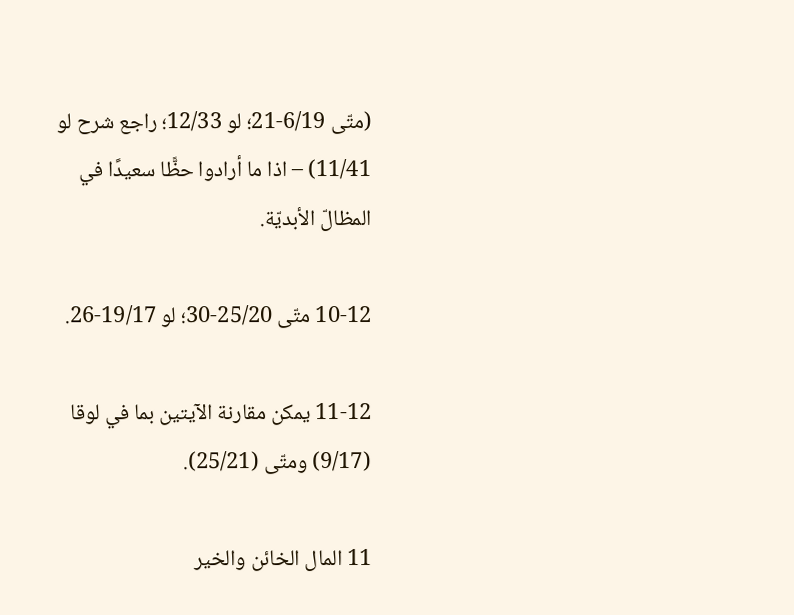(متّى 6/19-21؛ لو 12/33؛ راجع شرح لو 11/41) – اذا ما أرادوا حظًّا سعيدًا في المظالّ الأبديّة.

10-12 متّى 25/20-30؛ لو 19/17-26.

11-12 يمكن مقارنة الآيتين بما في لوقا (9/17) ومتّى (25/21).

11 المال الخائن والخير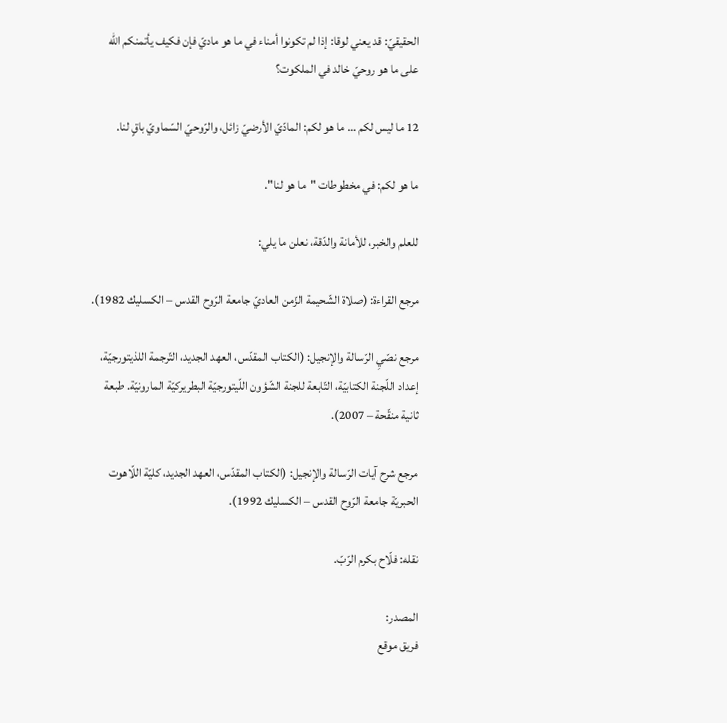الحقيقيّ: قد يعني لوقا: إذا لم تكونوا أمناء في ما هو ماديّ فإن فكيف يأتمنكم الله على ما هو روحيّ خالد في الملكوت؟

12 ما ليس لكم … ما هو لكم: المادّيّ الأرضيّ زائل، والرّوحيّ السّماويّ باقٍ لنا.

ما هو لكم: في مخطوطات "ما هو لنا".

للعلم والخبر، للأمانة والدّقة، نعلن ما يلي:

مرجع القراءة: (صلاة الشّحيمة الزّمن العاديّ جامعة الرّوح القدس – الكسليك 1982).

مرجع نصّيِ الرّسالة والإنجيل: (الكتاب المقدّس، العهد الجديد، التّرجمة اللذيتورجيّة، إعداد اللّجنة الكتابيّة، التّابعة للجنة الشّؤون اللّيتورجيّة البطريركيّة المارونيّة. طبعة ثانية منقّحة – 2007).

مرجع شرح آيات الرّسالة والإنجيل: (الكتاب المقدّس، العهد الجديد، كليّة اللّاهوت الحبريّة جامعة الرّوح القدس – الكسليك 1992).

نقله: فلّاح بكرم الرّبّ.

المصدر:
فريق موقع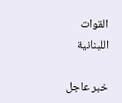القوات اللبنانية

خبر عاجل